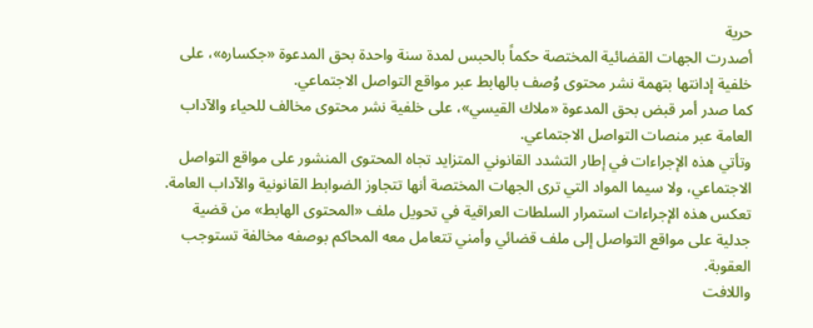حرية
أصدرت الجهات القضائية المختصة حكماً بالحبس لمدة سنة واحدة بحق المدعوة «جكساره»، على خلفية إدانتها بتهمة نشر محتوى وُصف بالهابط عبر مواقع التواصل الاجتماعي.
كما صدر أمر قبض بحق المدعوة «ملاك القيسي»، على خلفية نشر محتوى مخالف للحياء والآداب العامة عبر منصات التواصل الاجتماعي.
وتأتي هذه الإجراءات في إطار التشدد القانوني المتزايد تجاه المحتوى المنشور على مواقع التواصل الاجتماعي، ولا سيما المواد التي ترى الجهات المختصة أنها تتجاوز الضوابط القانونية والآداب العامة.
تعكس هذه الإجراءات استمرار السلطات العراقية في تحويل ملف «المحتوى الهابط» من قضية جدلية على مواقع التواصل إلى ملف قضائي وأمني تتعامل معه المحاكم بوصفه مخالفة تستوجب العقوبة.
واللافت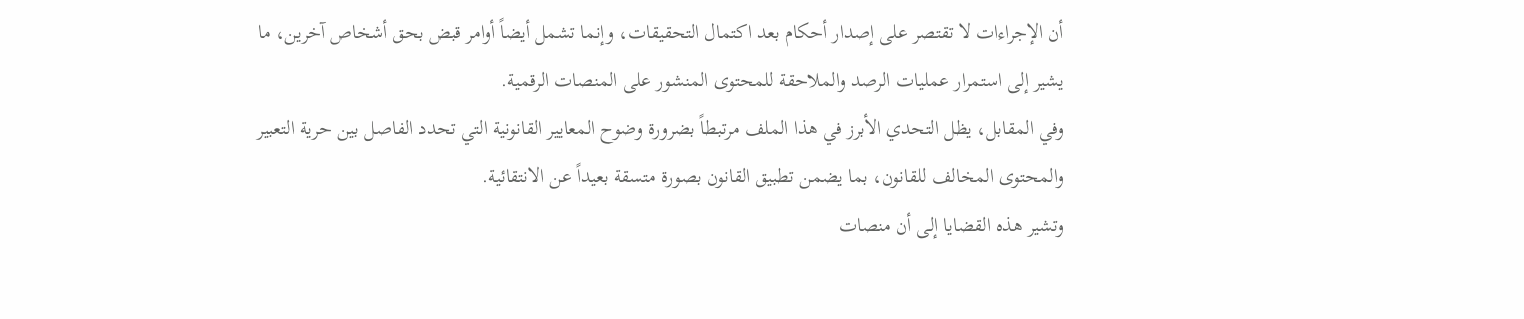أن الإجراءات لا تقتصر على إصدار أحكام بعد اكتمال التحقيقات، وإنما تشمل أيضاً أوامر قبض بحق أشخاص آخرين، ما يشير إلى استمرار عمليات الرصد والملاحقة للمحتوى المنشور على المنصات الرقمية.
وفي المقابل، يظل التحدي الأبرز في هذا الملف مرتبطاً بضرورة وضوح المعايير القانونية التي تحدد الفاصل بين حرية التعبير والمحتوى المخالف للقانون، بما يضمن تطبيق القانون بصورة متسقة بعيداً عن الانتقائية.
وتشير هذه القضايا إلى أن منصات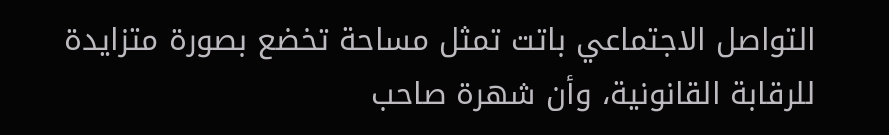التواصل الاجتماعي باتت تمثل مساحة تخضع بصورة متزايدة للرقابة القانونية، وأن شهرة صاحب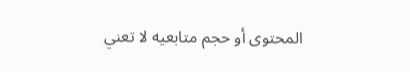المحتوى أو حجم متابعيه لا تعني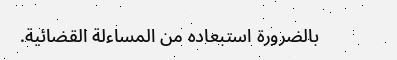بالضرورة استبعاده من المساءلة القضائية.